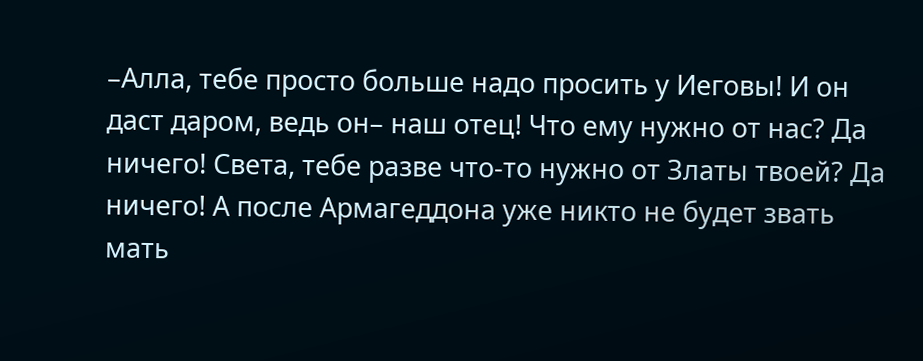–Алла, тебе просто больше надо просить у Иеговы! И он даст даром, ведь он– наш отец! Что ему нужно от нас? Да ничего! Света, тебе разве что-то нужно от Златы твоей? Да ничего! А после Армагеддона уже никто не будет звать мать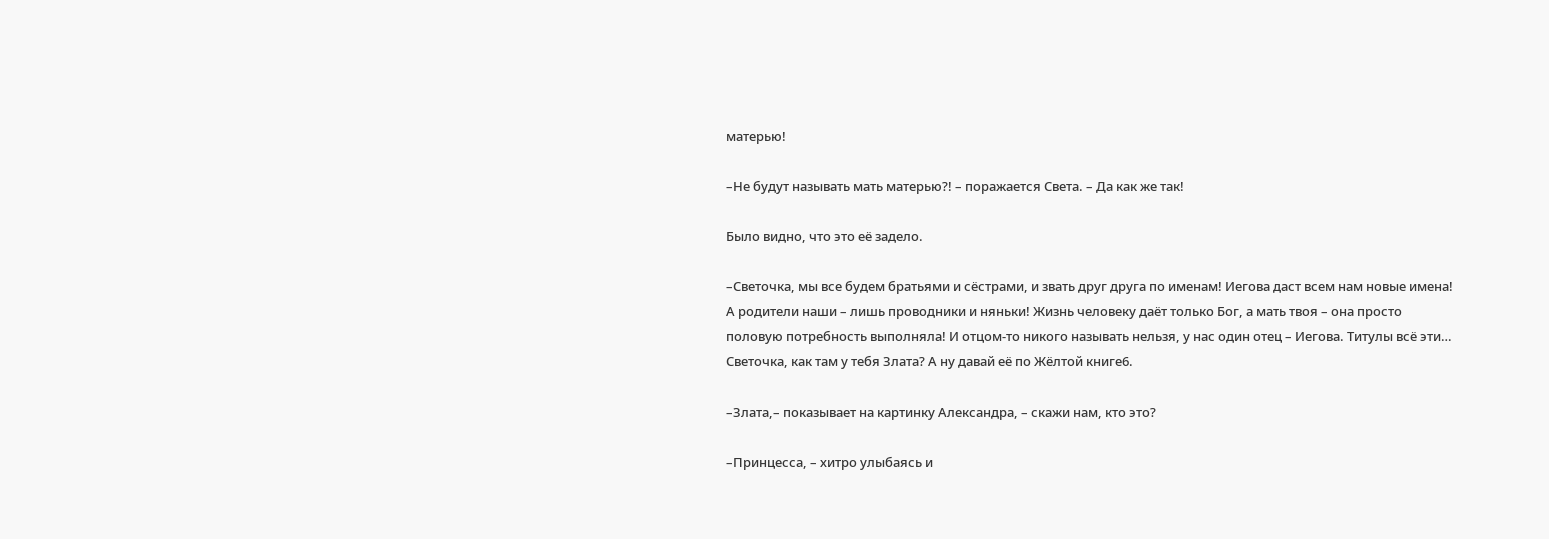матерью!

–Не будут называть мать матерью?! – поражается Света. – Да как же так!

Было видно, что это её задело.

–Светочка, мы все будем братьями и сёстрами, и звать друг друга по именам! Иегова даст всем нам новые имена! А родители наши – лишь проводники и няньки! Жизнь человеку даёт только Бог, а мать твоя – она просто половую потребность выполняла! И отцом-то никого называть нельзя, у нас один отец – Иегова. Титулы всё эти… Светочка, как там у тебя Злата? А ну давай её по Жёлтой книге6.

–Злата,– показывает на картинку Александра, – скажи нам, кто это?

–Принцесса, – хитро улыбаясь и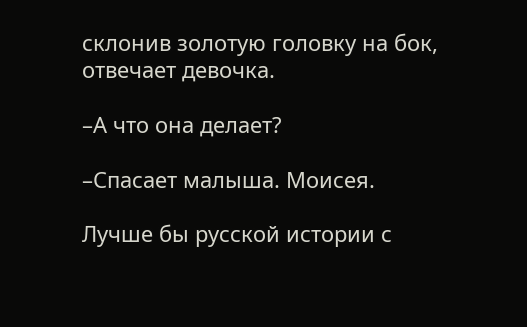склонив золотую головку на бок, отвечает девочка.

–А что она делает?

–Спасает малыша. Моисея.

Лучше бы русской истории с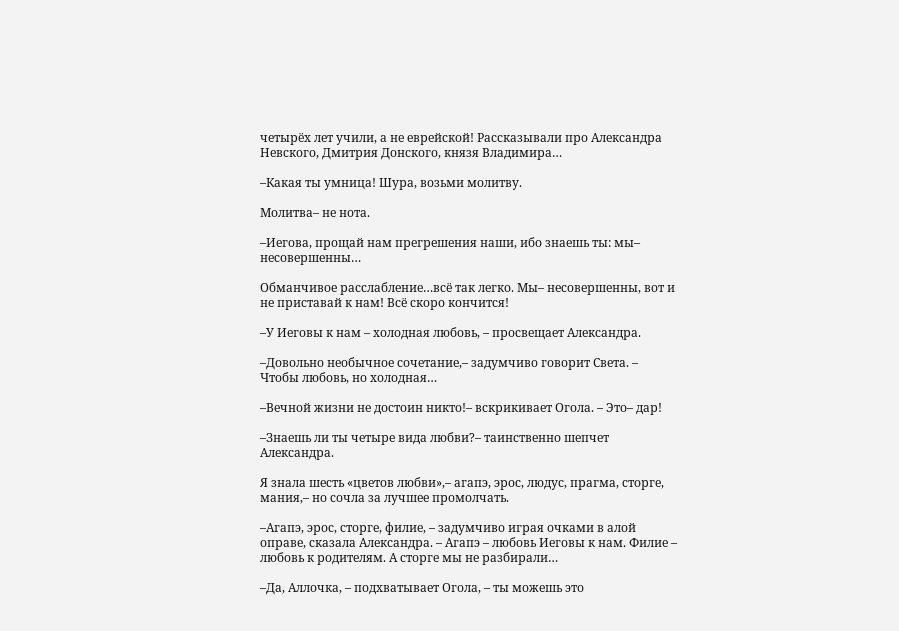четырёх лет учили, а не еврейской! Рассказывали про Александра Невского, Дмитрия Донского, князя Владимира…

–Какая ты умница! Шура, возьми молитву.

Молитва– не нота.

–Иегова, прощай нам прегрешения наши, ибо знаешь ты: мы– несовершенны…

Обманчивое расслабление…всё так легко. Мы– несовершенны, вот и не приставай к нам! Всё скоро кончится!

–У Иеговы к нам – холодная любовь, – просвещает Александра.

–Довольно необычное сочетание,– задумчиво говорит Света. – Чтобы любовь, но холодная…

–Вечной жизни не достоин никто!– вскрикивает Огола. – Это– дар!

–Знаешь ли ты четыре вида любви?– таинственно шепчет Александра.

Я знала шесть «цветов любви»,– агапэ, эрос, людус, прагма, сторге, мания,– но сочла за лучшее промолчать.

–Агапэ, эрос, сторге, филие, – задумчиво играя очками в алой оправе, сказала Александра. – Агапэ – любовь Иеговы к нам. Филие – любовь к родителям. А сторге мы не разбирали…

–Да, Аллочка, – подхватывает Огола, – ты можешь это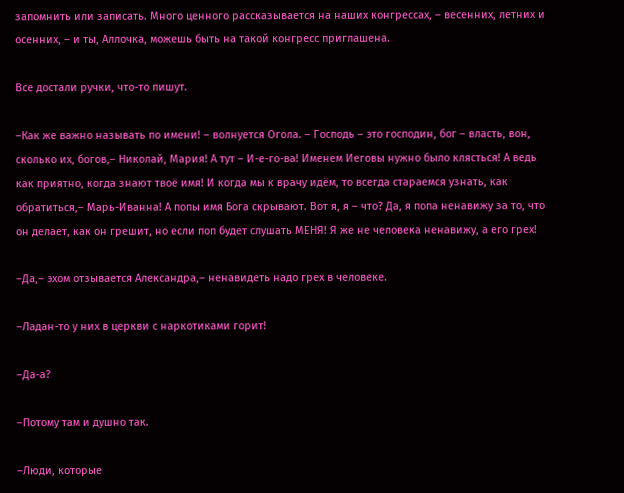запомнить или записать. Много ценного рассказывается на наших конгрессах, – весенних, летних и осенних, – и ты, Аллочка, можешь быть на такой конгресс приглашена.

Все достали ручки, что-то пишут.

–Как же важно называть по имени! – волнуется Огола. – Господь – это господин, бог – власть, вон, сколько их, богов,– Николай, Мария! А тут – И-е-го-ва! Именем Иеговы нужно было клясться! А ведь как приятно, когда знают твоё имя! И когда мы к врачу идём, то всегда стараемся узнать, как обратиться,– Марь-Иванна! А попы имя Бога скрывают. Вот я, я – что? Да, я попа ненавижу за то, что он делает, как он грешит, но если поп будет слушать МЕНЯ! Я же не человека ненавижу, а его грех!

–Да,– эхом отзывается Александра,– ненавидеть надо грех в человеке.

–Ладан-то у них в церкви с наркотиками горит!

–Да-а?

–Потому там и душно так.

–Люди, которые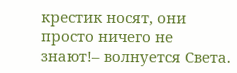крестик носят, они просто ничего не знают!– волнуется Света.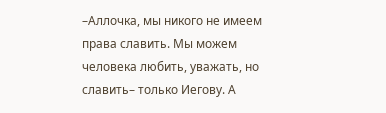–Аллочка, мы никого не имеем права славить. Мы можем человека любить, уважать, но славить– только Иегову. А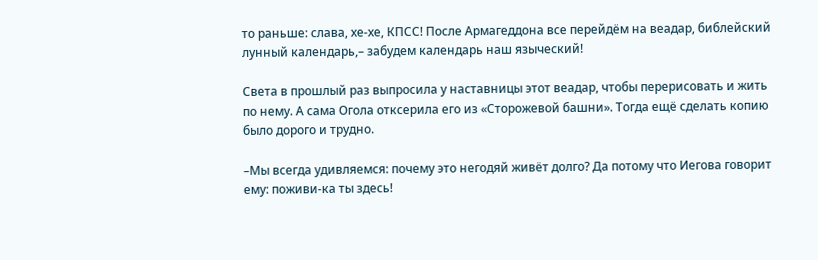то раньше: слава, хе-хе, КПСС! После Армагеддона все перейдём на веадар, библейский лунный календарь,– забудем календарь наш языческий!

Света в прошлый раз выпросила у наставницы этот веадар, чтобы перерисовать и жить по нему. А сама Огола отксерила его из «Сторожевой башни». Тогда ещё сделать копию было дорого и трудно.

–Мы всегда удивляемся: почему это негодяй живёт долго? Да потому что Иегова говорит ему: поживи-ка ты здесь!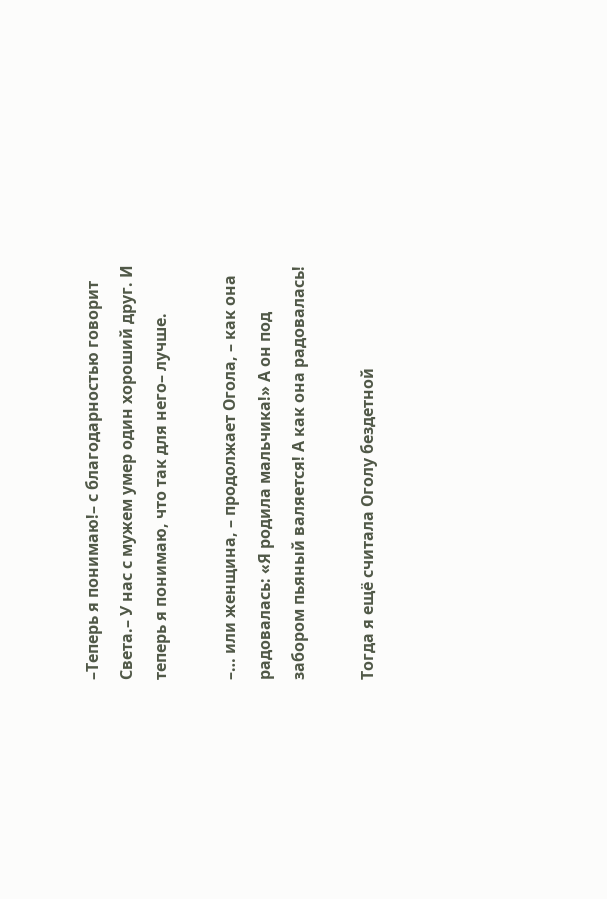–Теперь я понимаю!– с благодарностью говорит Света.– У нас с мужем умер один хороший друг. И теперь я понимаю, что так для него– лучше.

–… или женщина, – продолжает Огола, – как она радовалась: «Я родила мальчика!» А он под забором пьяный валяется! А как она радовалась!

Тогда я ещё считала Оголу бездетной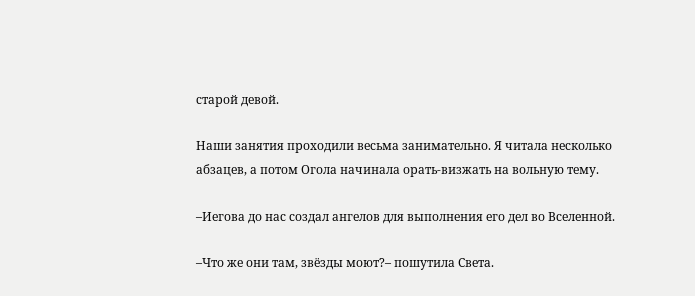старой девой.

Наши занятия проходили весьма занимательно. Я читала несколько абзацев, а потом Огола начинала орать-визжать на вольную тему.

–Иегова до нас создал ангелов для выполнения его дел во Вселенной.

–Что же они там, звёзды моют?– пошутила Света.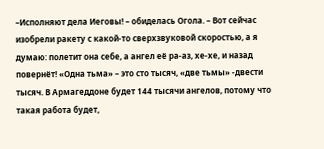–Исполняют дела Иеговы! – обиделась Огола. – Вот сейчас изобрели ракету с какой-то сверхзвуковой скоростью, а я думаю: полетит она себе, а ангел её ра-аз, хе-хе, и назад повернёт! «Одна тьма» – это сто тысяч, «две тьмы» -двести тысяч. В Армагеддоне будет 144 тысячи ангелов, потому что такая работа будет,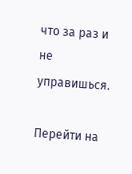что за раз и не управишься.

Перейти на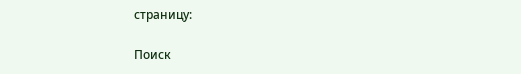страницу:

Поиск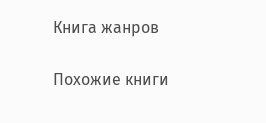Книга жанров

Похожие книги